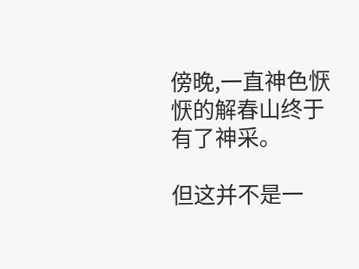傍晚,一直神色恹恹的解春山终于有了神采。

但这并不是一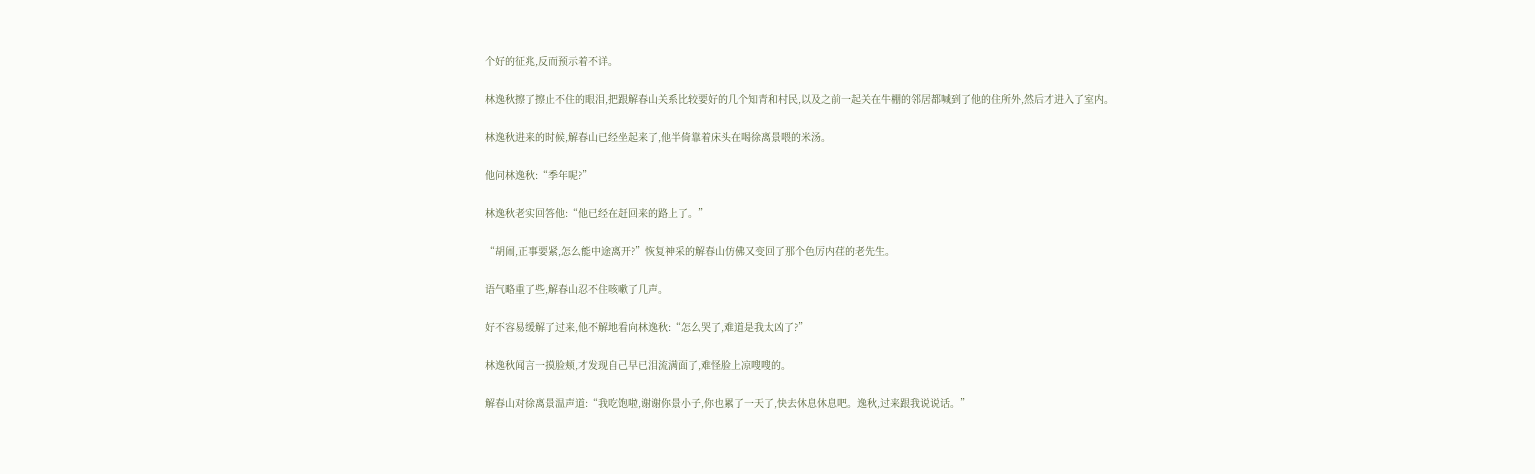个好的征兆,反而预示着不详。

林逸秋擦了擦止不住的眼泪,把跟解春山关系比较要好的几个知青和村民,以及之前一起关在牛棚的邻居都喊到了他的住所外,然后才进入了室内。

林逸秋进来的时候,解春山已经坐起来了,他半倚靠着床头在喝徐离景喂的米汤。

他问林逸秋:“季年呢?”

林逸秋老实回答他:“他已经在赶回来的路上了。”

“胡闹,正事要紧,怎么能中途离开?”恢复神采的解春山仿佛又变回了那个色厉内荏的老先生。

语气略重了些,解春山忍不住咳嗽了几声。

好不容易缓解了过来,他不解地看向林逸秋:“怎么哭了,难道是我太凶了?”

林逸秋闻言一摸脸颊,才发现自己早已泪流满面了,难怪脸上凉嗖嗖的。

解春山对徐离景温声道:“我吃饱啦,谢谢你景小子,你也累了一天了,快去休息休息吧。逸秋,过来跟我说说话。”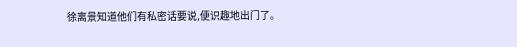徐离景知道他们有私密话要说,便识趣地出门了。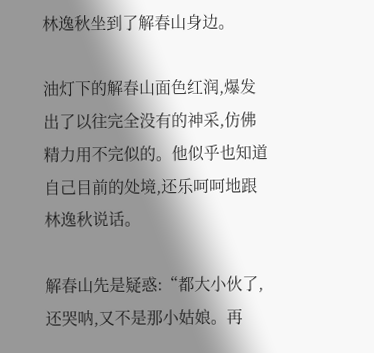林逸秋坐到了解春山身边。

油灯下的解春山面色红润,爆发出了以往完全没有的神采,仿佛精力用不完似的。他似乎也知道自己目前的处境,还乐呵呵地跟林逸秋说话。

解春山先是疑惑:“都大小伙了,还哭呐,又不是那小姑娘。再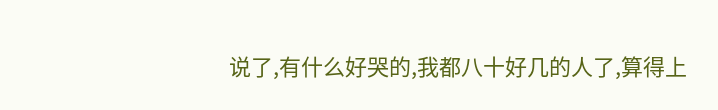说了,有什么好哭的,我都八十好几的人了,算得上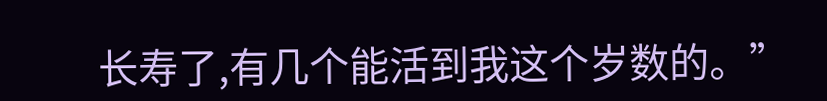长寿了,有几个能活到我这个岁数的。”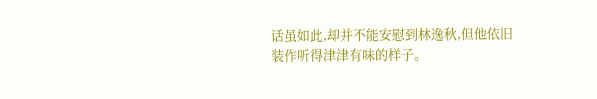话虽如此,却并不能安慰到林逸秋,但他依旧装作听得津津有味的样子。